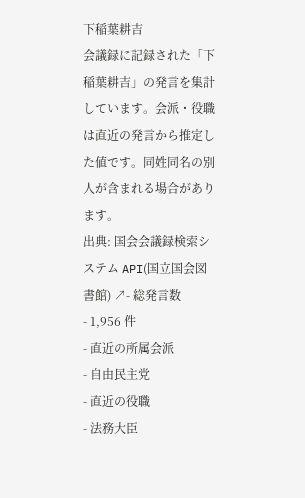下稲葉耕吉
会議録に記録された「下稲葉耕吉」の発言を集計しています。会派・役職は直近の発言から推定した値です。同姓同名の別人が含まれる場合があります。
出典: 国会会議録検索システム API(国立国会図書館) ↗- 総発言数
- 1,956 件
- 直近の所属会派
- 自由民主党
- 直近の役職
- 法務大臣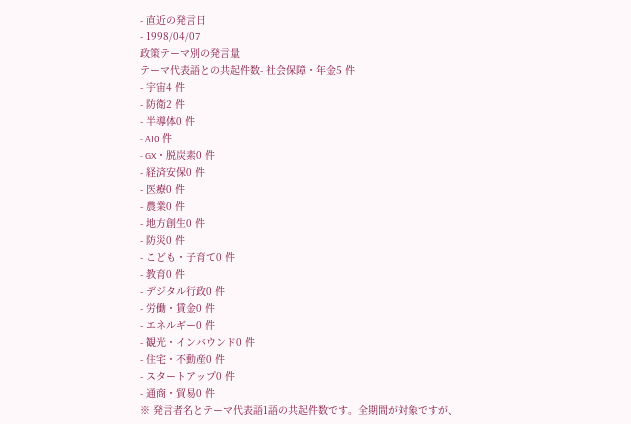- 直近の発言日
- 1998/04/07
政策テーマ別の発言量
テーマ代表語との共起件数- 社会保障・年金5 件
- 宇宙4 件
- 防衛2 件
- 半導体0 件
- AI0 件
- GX・脱炭素0 件
- 経済安保0 件
- 医療0 件
- 農業0 件
- 地方創生0 件
- 防災0 件
- こども・子育て0 件
- 教育0 件
- デジタル行政0 件
- 労働・賃金0 件
- エネルギー0 件
- 観光・インバウンド0 件
- 住宅・不動産0 件
- スタートアップ0 件
- 通商・貿易0 件
※ 発言者名とテーマ代表語1語の共起件数です。全期間が対象ですが、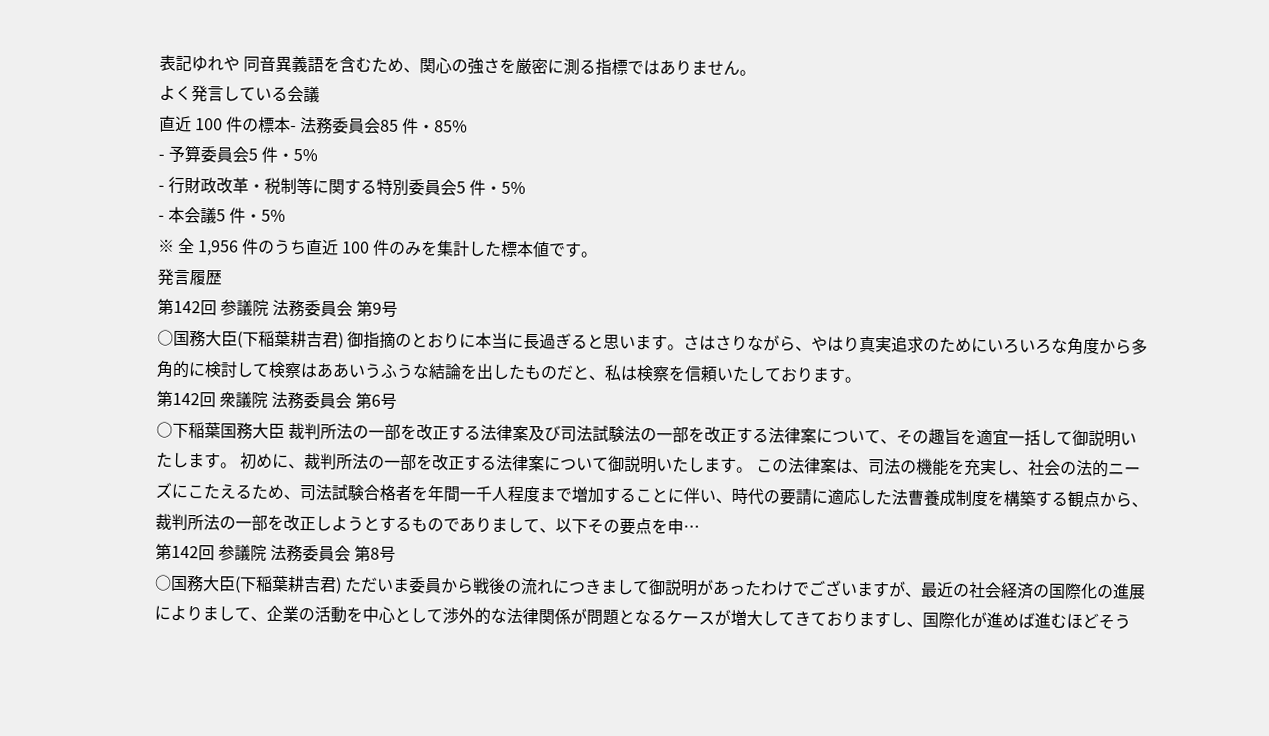表記ゆれや 同音異義語を含むため、関心の強さを厳密に測る指標ではありません。
よく発言している会議
直近 100 件の標本- 法務委員会85 件・85%
- 予算委員会5 件・5%
- 行財政改革・税制等に関する特別委員会5 件・5%
- 本会議5 件・5%
※ 全 1,956 件のうち直近 100 件のみを集計した標本値です。
発言履歴
第142回 参議院 法務委員会 第9号
○国務大臣(下稲葉耕吉君) 御指摘のとおりに本当に長過ぎると思います。さはさりながら、やはり真実追求のためにいろいろな角度から多角的に検討して検察はああいうふうな結論を出したものだと、私は検察を信頼いたしております。
第142回 衆議院 法務委員会 第6号
○下稲葉国務大臣 裁判所法の一部を改正する法律案及び司法試験法の一部を改正する法律案について、その趣旨を適宜一括して御説明いたします。 初めに、裁判所法の一部を改正する法律案について御説明いたします。 この法律案は、司法の機能を充実し、社会の法的ニーズにこたえるため、司法試験合格者を年間一千人程度まで増加することに伴い、時代の要請に適応した法曹養成制度を構築する観点から、裁判所法の一部を改正しようとするものでありまして、以下その要点を申…
第142回 参議院 法務委員会 第8号
○国務大臣(下稲葉耕吉君) ただいま委員から戦後の流れにつきまして御説明があったわけでございますが、最近の社会経済の国際化の進展によりまして、企業の活動を中心として渉外的な法律関係が問題となるケースが増大してきておりますし、国際化が進めば進むほどそう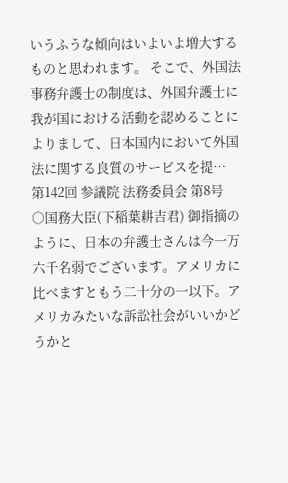いうふうな傾向はいよいよ増大するものと思われます。 そこで、外国法事務弁護士の制度は、外国弁護士に我が国における活動を認めることによりまして、日本国内において外国法に関する良質のサービスを提…
第142回 参議院 法務委員会 第8号
○国務大臣(下稲葉耕吉君) 御指摘のように、日本の弁護士さんは今一万六千名弱でございます。アメリカに比べますともう二十分の一以下。アメリカみたいな訴訟社会がいいかどうかと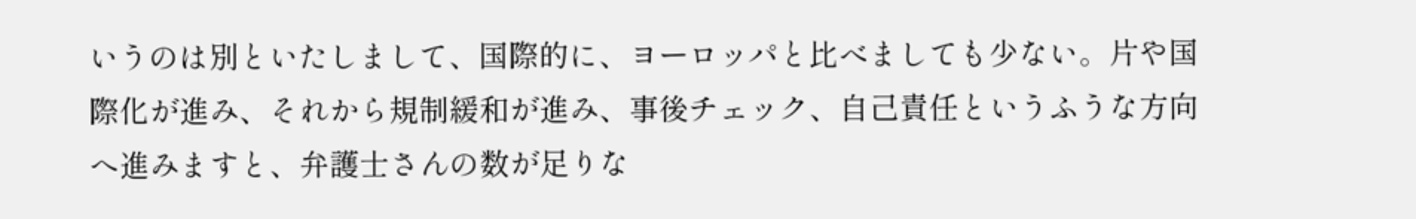いうのは別といたしまして、国際的に、ヨーロッパと比べましても少ない。片や国際化が進み、それから規制緩和が進み、事後チェック、自己責任というふうな方向へ進みますと、弁護士さんの数が足りな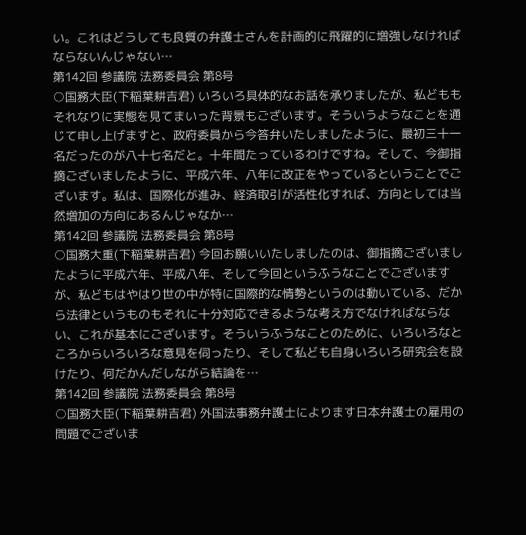い。これはどうしても良質の弁護士さんを計画的に飛躍的に増強しなければならないんじゃない…
第142回 参議院 法務委員会 第8号
○国務大臣(下稲葉耕吉君) いろいろ具体的なお話を承りましたが、私どももそれなりに実態を見てまいった背景もございます。そういうようなことを通じて申し上げますと、政府委員から今答弁いたしましたように、最初三十一名だったのが八十七名だと。十年間たっているわけですね。そして、今御指摘ございましたように、平成六年、八年に改正をやっているということでございます。私は、国際化が進み、経済取引が活性化すれば、方向としては当然増加の方向にあるんじゃなか…
第142回 参議院 法務委員会 第8号
○国務大重(下稲葉耕吉君) 今回お願いいたしましたのは、御指摘ございましたように平成六年、平成八年、そして今回というふうなことでございますが、私どもはやはり世の中が特に国際的な情勢というのは動いている、だから法律というものもそれに十分対応できるような考え方でなければならない、これが基本にございます。そういうふうなことのために、いろいろなところからいろいろな意見を伺ったり、そして私ども自身いろいろ研究会を設けたり、何だかんだしながら結論を…
第142回 参議院 法務委員会 第8号
○国務大臣(下稲葉耕吉君) 外国法事務弁護士によります日本弁護士の雇用の問題でございま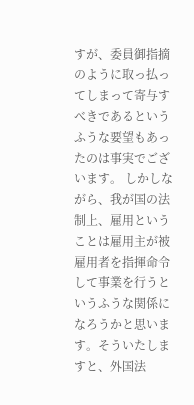すが、委員御指摘のように取っ払ってしまって寄与すべきであるというふうな要望もあったのは事実でございます。 しかしながら、我が国の法制上、雇用ということは雇用主が被雇用者を指揮命令して事業を行うというふうな関係になろうかと思います。そういたしますと、外国法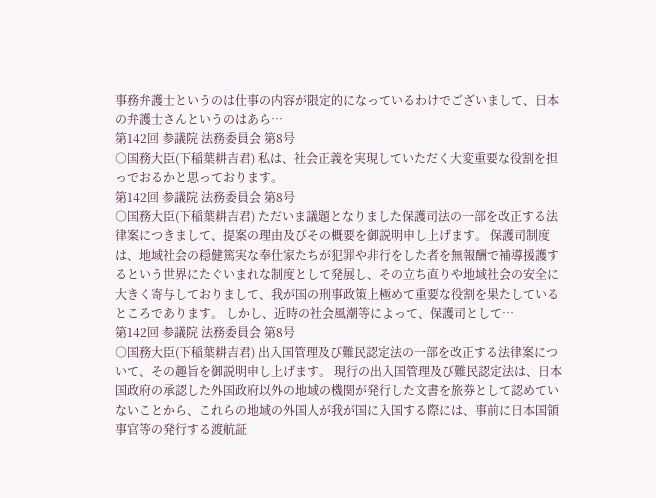事務弁護士というのは仕事の内容が限定的になっているわけでございまして、日本の弁護士さんというのはあら…
第142回 参議院 法務委員会 第8号
○国務大臣(下稲葉耕吉君) 私は、社会正義を実現していただく大変重要な役割を担っでおるかと思っております。
第142回 参議院 法務委員会 第8号
○国務大臣(下稲葉耕吉君) ただいま議題となりました保護司法の一部を改正する法律案につきまして、提案の理由及びその概要を御説明申し上げます。 保護司制度は、地域社会の穏健篤実な奉仕家たちが犯罪や非行をした者を無報酬で補導援護するという世界にたぐいまれな制度として発展し、その立ち直りや地域社会の安全に大きく寄与しておりまして、我が国の刑事政策上極めて重要な役割を果たしているところであります。 しかし、近時の社会風潮等によって、保護司として…
第142回 参議院 法務委員会 第8号
○国務大臣(下稲葉耕吉君) 出入国管理及び難民認定法の一部を改正する法律案について、その趣旨を御説明申し上げます。 現行の出入国管理及び難民認定法は、日本国政府の承認した外国政府以外の地域の機関が発行した文書を旅券として認めていないことから、これらの地域の外国人が我が国に入国する際には、事前に日本国領事官等の発行する渡航証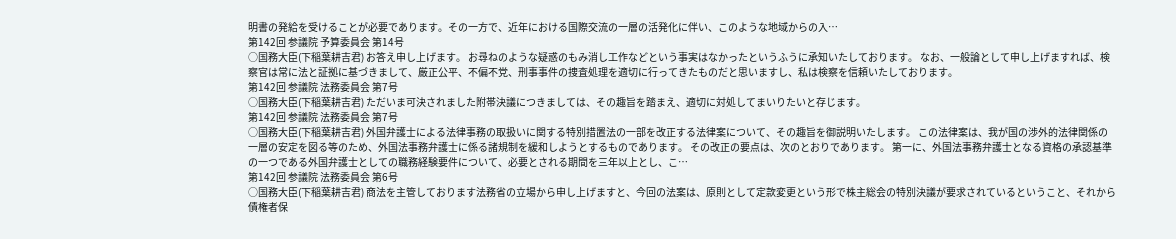明書の発給を受けることが必要であります。その一方で、近年における国際交流の一層の活発化に伴い、このような地域からの入…
第142回 参議院 予算委員会 第14号
○国務大臣(下稲葉耕吉君) お答え申し上げます。 お尋ねのような疑惑のもみ消し工作などという事実はなかったというふうに承知いたしております。 なお、一般論として申し上げますれば、検察官は常に法と証拠に基づきまして、厳正公平、不偏不党、刑事事件の捜査処理を適切に行ってきたものだと思いますし、私は検察を信頼いたしております。
第142回 参議院 法務委員会 第7号
○国務大臣(下稲葉耕吉君) ただいま可決されました附帯決議につきましては、その趣旨を踏まえ、適切に対処してまいりたいと存じます。
第142回 参議院 法務委員会 第7号
○国務大臣(下稲葉耕吉君) 外国弁護士による法律事務の取扱いに関する特別措置法の一部を改正する法律案について、その趣旨を御説明いたします。 この法律案は、我が国の渉外的法律関係の一層の安定を図る等のため、外国法事務弁護士に係る諸規制を緩和しようとするものであります。 その改正の要点は、次のとおりであります。 第一に、外国法事務弁護士となる資格の承認基準の一つである外国弁護士としての職務経験要件について、必要とされる期間を三年以上とし、こ…
第142回 参議院 法務委員会 第6号
○国務大臣(下稲葉耕吉君) 商法を主管しております法務省の立場から申し上げますと、今回の法案は、原則として定款変更という形で株主総会の特別決議が要求されているということ、それから債権者保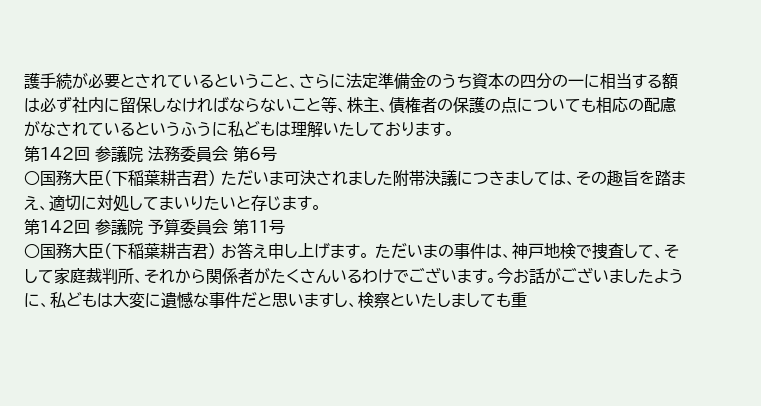護手続が必要とされているということ、さらに法定準備金のうち資本の四分の一に相当する額は必ず社内に留保しなければならないこと等、株主、債権者の保護の点についても相応の配慮がなされているというふうに私どもは理解いたしております。
第142回 参議院 法務委員会 第6号
○国務大臣(下稲葉耕吉君) ただいま可決されました附帯決議につきましては、その趣旨を踏まえ、適切に対処してまいりたいと存じます。
第142回 参議院 予算委員会 第11号
○国務大臣(下稲葉耕吉君) お答え申し上げます。 ただいまの事件は、神戸地検で捜査して、そして家庭裁判所、それから関係者がたくさんいるわけでございます。今お話がございましたように、私どもは大変に遺憾な事件だと思いますし、検察といたしましても重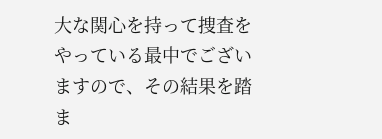大な関心を持って捜査をやっている最中でございますので、その結果を踏ま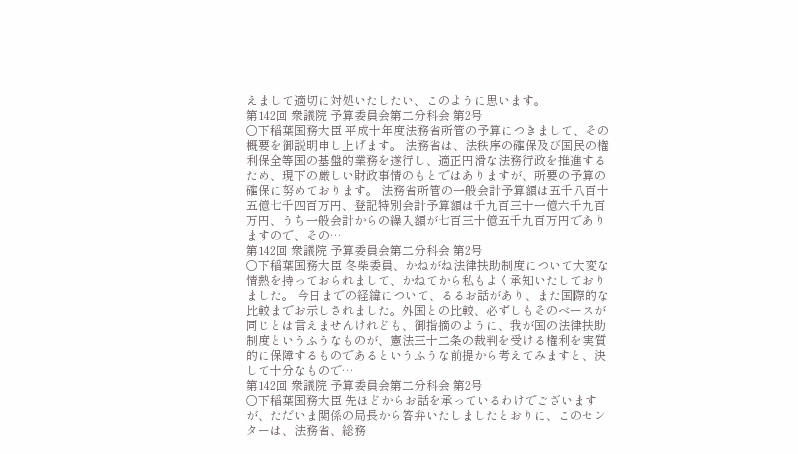えまして適切に対処いたしたい、このように思います。
第142回 衆議院 予算委員会第二分科会 第2号
○下稲葉国務大臣 平成十年度法務省所管の予算につきまして、その概要を御説明申し上げます。 法務省は、法秩序の確保及び国民の権利保全等国の基盤的業務を遂行し、適正円滑な法務行政を推進するため、現下の厳しい財政事情のもとではありますが、所要の予算の確保に努めております。 法務省所管の一般会計予算額は五千八百十五億七千四百万円、登記特別会計予算額は千九百三十一億六千九百万円、うち一般会計からの繰入額が七百三十億五千九百万円でありますので、その…
第142回 衆議院 予算委員会第二分科会 第2号
○下稲葉国務大臣 冬柴委員、かねがね法律扶助制度について大変な情熱を持っておられまして、かねてから私もよく承知いたしておりました。 今日までの経緯について、るるお話があり、また国際的な比較までお示しされました。外国との比較、必ずしもそのベースが同じとは言えませんけれども、御指摘のように、我が国の法律扶助制度というふうなものが、憲法三十二条の裁判を受ける権利を実質的に保障するものであるというふうな前提から考えてみますと、決して十分なもので…
第142回 衆議院 予算委員会第二分科会 第2号
○下稲葉国務大臣 先ほどからお話を承っているわけでございますが、ただいま関係の局長から答弁いたしましたとおりに、このセンターは、法務省、総務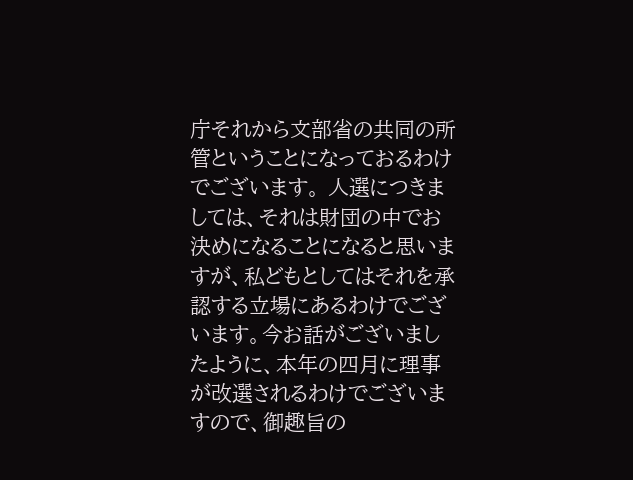庁それから文部省の共同の所管ということになっておるわけでございます。 人選につきましては、それは財団の中でお決めになることになると思いますが、私どもとしてはそれを承認する立場にあるわけでございます。今お話がございましたように、本年の四月に理事が改選されるわけでございますので、御趣旨の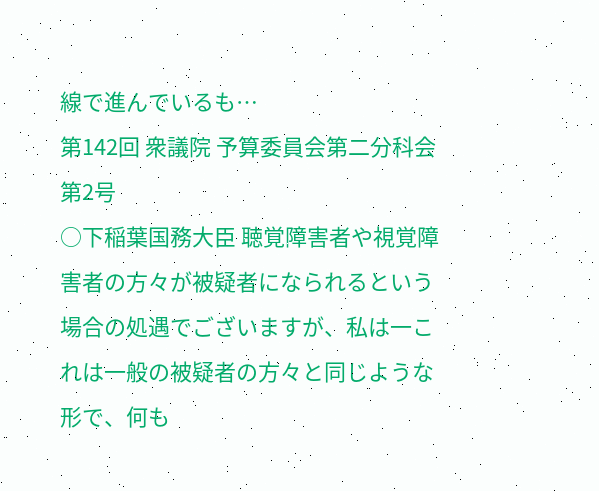線で進んでいるも…
第142回 衆議院 予算委員会第二分科会 第2号
○下稲葉国務大臣 聴覚障害者や視覚障害者の方々が被疑者になられるという場合の処遇でございますが、私は一これは一般の被疑者の方々と同じような形で、何も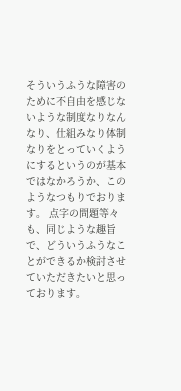そういうふうな障害のために不自由を感じないような制度なりなんなり、仕組みなり体制なりをとっていくようにするというのが基本ではなかろうか、このようなつもりでおります。 点字の問題等々も、同じような趣旨で、どういうふうなことができるか検討させていただきたいと思っております。